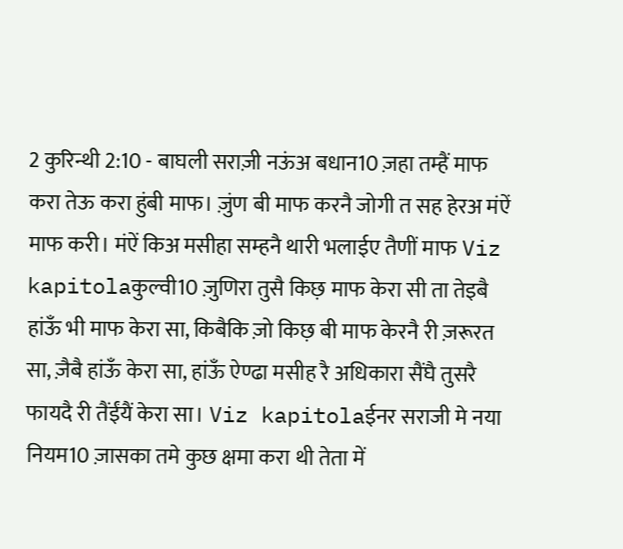2 कुरिन्थी 2:10 - बाघली सराज़ी नऊंअ बधान10 ज़हा तम्हैं माफ करा तेऊ करा हुंबी माफ। ज़ुंण बी माफ करनै जोगी त सह हेरअ मंऐं माफ करी। मंऐं किअ मसीहा सम्हनै थारी भलाईए तैणीं माफ Viz kapitolaकुल्वी10 ज़ुणिरा तुसै किछ़ माफ केरा सी ता तेइबै हांऊँ भी माफ केरा सा, किबैकि ज़ो किछ़ बी माफ केरनै री ज़रूरत सा, ज़ैबै हांऊँ केरा सा, हांऊँ ऐण्ढा मसीह रै अधिकारा सैंघै तुसरै फायदै री तैंईंयैं केरा सा। Viz kapitolaईनर सराजी मे नया नियम10 ज़ासका तमे कुछ क्षमा करा थी तेता में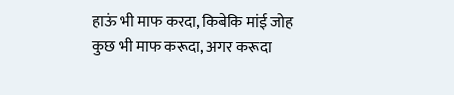हाऊं भी माफ करदा, किबेकि मांई जोह कुछ भी माफ करूदा, अगर करूदा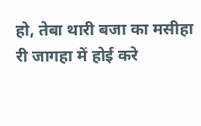हो, तेबा थारी बजा का मसीहा री जागहा में होई करे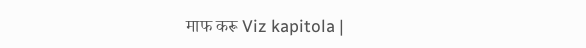माफ करू Viz kapitola |